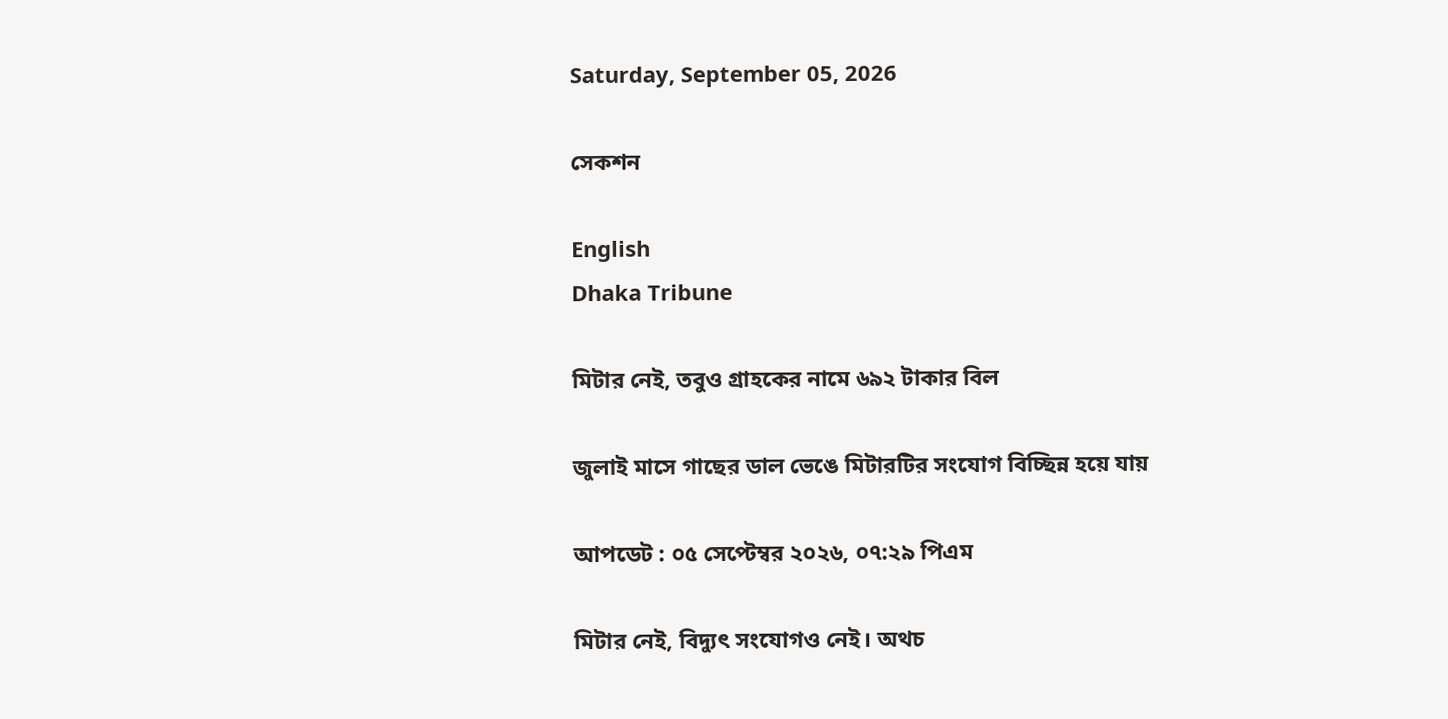Saturday, September 05, 2026

সেকশন

English
Dhaka Tribune

মিটার নেই, তবুও গ্রাহকের নামে ৬৯২ টাকার বিল

জুলাই মাসে গাছের ডাল ভেঙে মিটারটির সংযোগ বিচ্ছিন্ন হয়ে যায়

আপডেট : ০৫ সেপ্টেম্বর ২০২৬, ০৭:২৯ পিএম

মিটার নেই, বিদ্যুৎ সংযোগও নেই। অথচ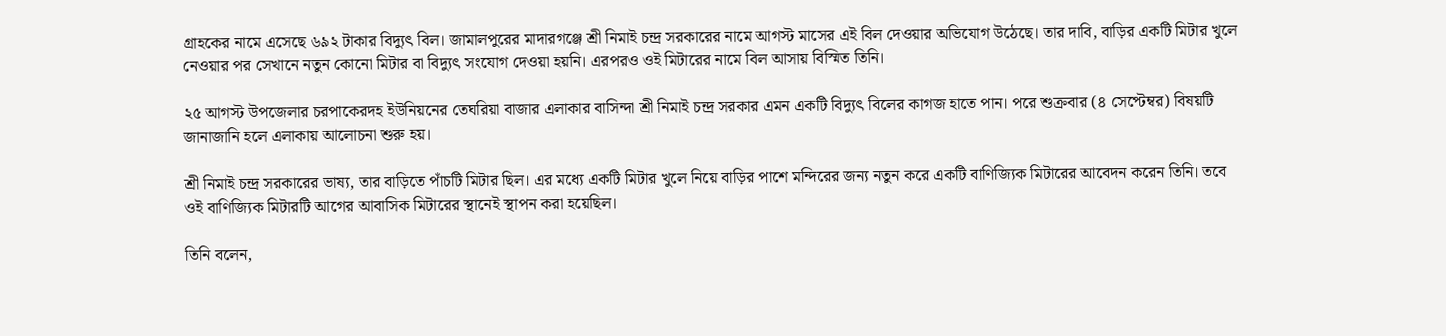গ্রাহকের নামে এসেছে ৬৯২ টাকার বিদ্যুৎ বিল। জামালপুরের মাদারগঞ্জে শ্রী নিমাই চন্দ্র সরকারের নামে আগস্ট মাসের এই বিল দেওয়ার অভিযোগ উঠেছে। তার দাবি, বাড়ির একটি মিটার খুলে নেওয়ার পর সেখানে নতুন কোনো মিটার বা বিদ্যুৎ সংযোগ দেওয়া হয়নি। এরপরও ওই মিটারের নামে বিল আসায় বিস্মিত তিনি।

২৫ আগস্ট উপজেলার চরপাকেরদহ ইউনিয়নের তেঘরিয়া বাজার এলাকার বাসিন্দা শ্রী নিমাই চন্দ্র সরকার এমন একটি বিদ্যুৎ বিলের কাগজ হাতে পান। পরে শুক্রবার (৪ সেপ্টেম্বর) বিষয়টি জানাজানি হলে এলাকায় আলোচনা শুরু হয়।

শ্রী নিমাই চন্দ্র সরকারের ভাষ্য, তার বাড়িতে পাঁচটি মিটার ছিল। এর মধ্যে একটি মিটার খুলে নিয়ে বাড়ির পাশে মন্দিরের জন্য নতুন করে একটি বাণিজ্যিক মিটারের আবেদন করেন তিনি। তবে ওই বাণিজ্যিক মিটারটি আগের আবাসিক মিটারের স্থানেই স্থাপন করা হয়েছিল।

তিনি বলেন,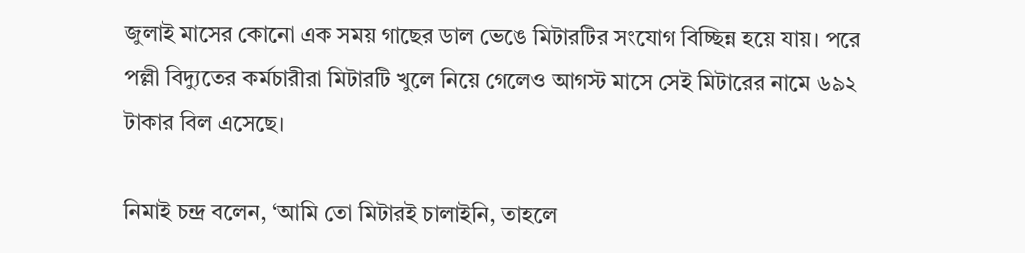জুলাই মাসের কোনো এক সময় গাছের ডাল ভেঙে মিটারটির সংযোগ বিচ্ছিন্ন হয়ে যায়। পরে পল্লী বিদ্যুতের কর্মচারীরা মিটারটি খুলে নিয়ে গেলেও আগস্ট মাসে সেই মিটারের নামে ৬৯২ টাকার বিল এসেছে।

নিমাই চন্দ্র বলেন, ‘আমি তো মিটারই চালাইনি, তাহলে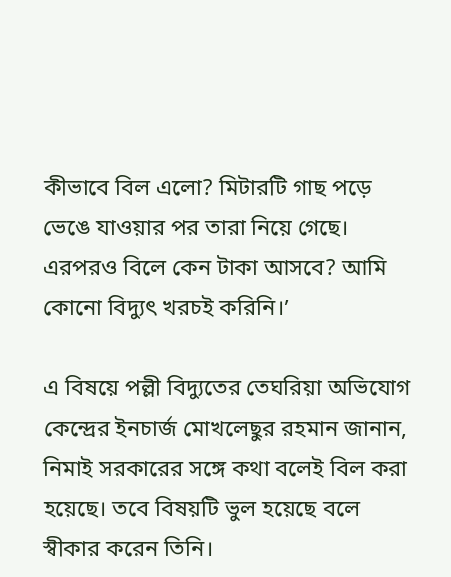কীভাবে বিল এলো? মিটারটি গাছ পড়ে ভেঙে যাওয়ার পর তারা নিয়ে গেছে। এরপরও বিলে কেন টাকা আসবে? আমি কোনো বিদ্যুৎ খরচই করিনি।’

এ বিষয়ে পল্লী বিদ্যুতের তেঘরিয়া অভিযোগ কেন্দ্রের ইনচার্জ মোখলেছুর রহমান জানান, নিমাই সরকারের সঙ্গে কথা বলেই বিল করা হয়েছে। তবে বিষয়টি ভুল হয়েছে বলে স্বীকার করেন তিনি।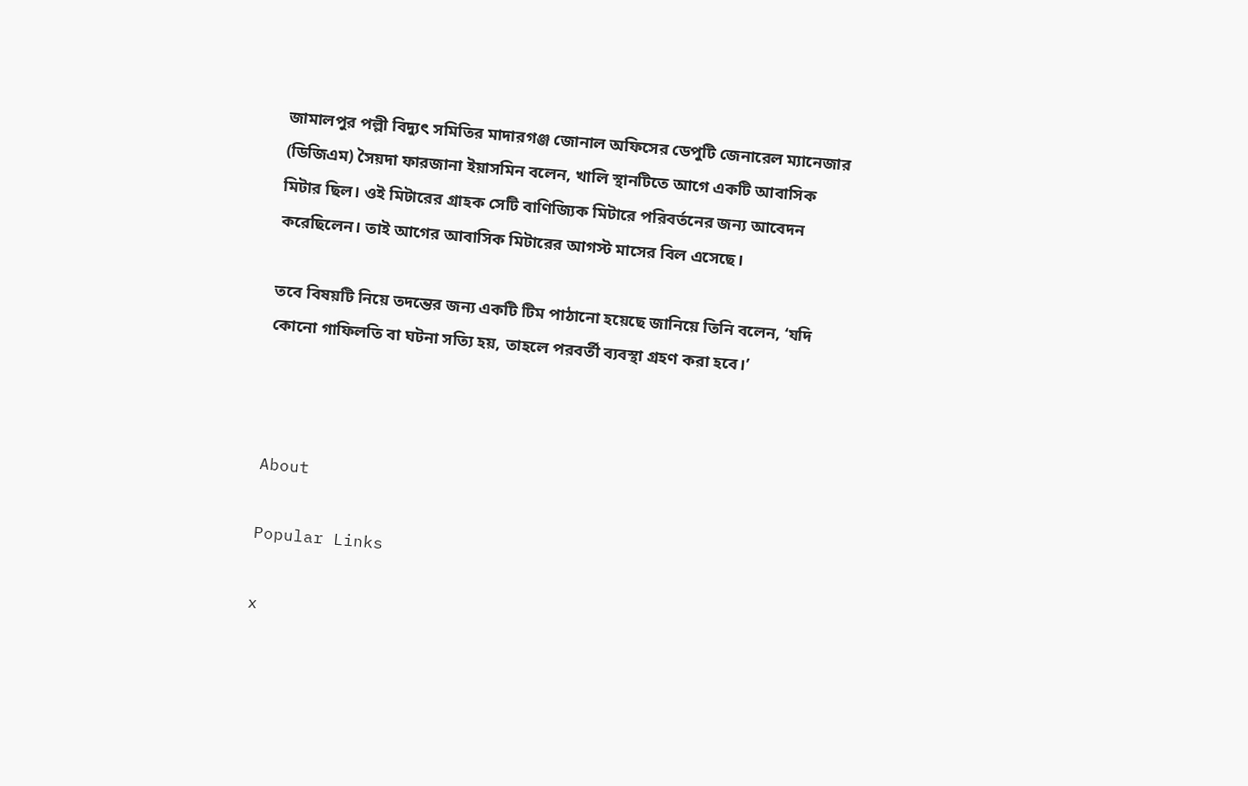জামালপুর পল্লী বিদ্যুৎ সমিতির মাদারগঞ্জ জোনাল অফিসের ডেপুটি জেনারেল ম্যানেজার (ডিজিএম) সৈয়দা ফারজানা ইয়াসমিন বলেন, খালি স্থানটিতে আগে একটি আবাসিক মিটার ছিল। ওই মিটারের গ্রাহক সেটি বাণিজ্যিক মিটারে পরিবর্তনের জন্য আবেদন করেছিলেন। তাই আগের আবাসিক মিটারের আগস্ট মাসের বিল এসেছে।

তবে বিষয়টি নিয়ে তদন্তের জন্য একটি টিম পাঠানো হয়েছে জানিয়ে তিনি বলেন, ‘যদি কোনো গাফিলতি বা ঘটনা সত্যি হয়, তাহলে পরবর্তী ব্যবস্থা গ্রহণ করা হবে।’



About

Popular Links

x